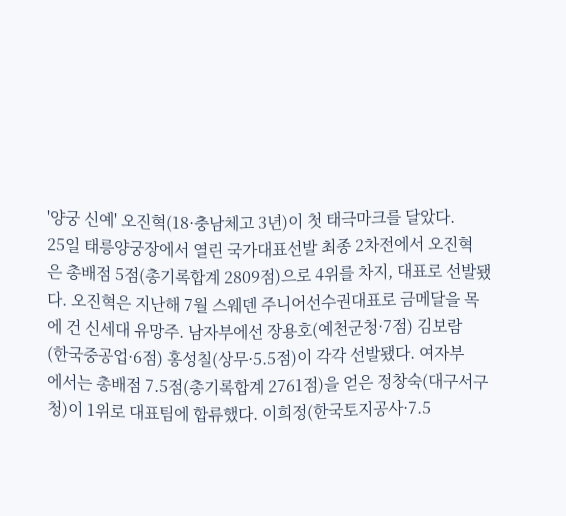'양궁 신예' 오진혁(18·충남체고 3년)이 첫 태극마크를 달았다.
25일 태릉양궁장에서 열린 국가대표선발 최종 2차전에서 오진혁
은 총배점 5점(총기록합계 2809점)으로 4위를 차지, 대표로 선발됐
다. 오진혁은 지난해 7월 스웨덴 주니어선수권대표로 금메달을 목
에 건 신세대 유망주. 남자부에선 장용호(예천군청·7점) 김보람
(한국중공업·6점) 홍성칠(상무·5.5점)이 각각 선발됐다. 여자부
에서는 총배점 7.5점(총기록합계 2761점)을 얻은 정창숙(대구서구
청)이 1위로 대표팀에 합류했다. 이희정(한국토지공사·7.5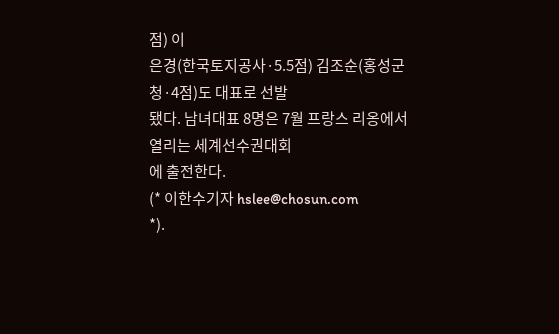점) 이
은경(한국토지공사·5.5점) 김조순(홍성군청·4점)도 대표로 선발
됐다. 남녀대표 8명은 7월 프랑스 리옹에서 열리는 세계선수권대회
에 출전한다.
(* 이한수기자 hslee@chosun.com
*).